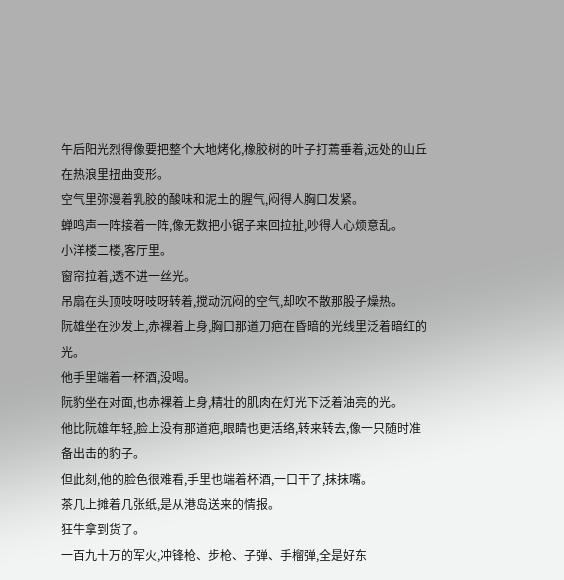午后阳光烈得像要把整个大地烤化,橡胶树的叶子打蔫垂着,远处的山丘在热浪里扭曲变形。
空气里弥漫着乳胶的酸味和泥土的腥气,闷得人胸口发紧。
蝉鸣声一阵接着一阵,像无数把小锯子来回拉扯,吵得人心烦意乱。
小洋楼二楼,客厅里。
窗帘拉着,透不进一丝光。
吊扇在头顶吱呀吱呀转着,搅动沉闷的空气,却吹不散那股子燥热。
阮雄坐在沙发上,赤裸着上身,胸口那道刀疤在昏暗的光线里泛着暗红的光。
他手里端着一杯酒,没喝。
阮豹坐在对面,也赤裸着上身,精壮的肌肉在灯光下泛着油亮的光。
他比阮雄年轻,脸上没有那道疤,眼睛也更活络,转来转去,像一只随时准备出击的豹子。
但此刻,他的脸色很难看,手里也端着杯酒,一口干了,抹抹嘴。
茶几上摊着几张纸,是从港岛送来的情报。
狂牛拿到货了。
一百九十万的军火,冲锋枪、步枪、子弹、手榴弹,全是好东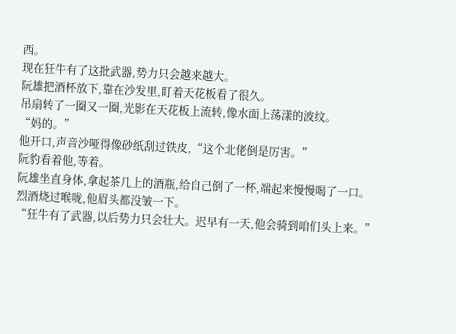西。
现在狂牛有了这批武器,势力只会越来越大。
阮雄把酒杯放下,靠在沙发里,盯着天花板看了很久。
吊扇转了一圈又一圈,光影在天花板上流转,像水面上荡漾的波纹。
“妈的。”
他开口,声音沙哑得像砂纸刮过铁皮,“这个北佬倒是厉害。”
阮豹看着他,等着。
阮雄坐直身体,拿起茶几上的酒瓶,给自己倒了一杯,端起来慢慢喝了一口。
烈酒烧过喉咙,他眉头都没皱一下。
“狂牛有了武器,以后势力只会壮大。迟早有一天,他会骑到咱们头上来。”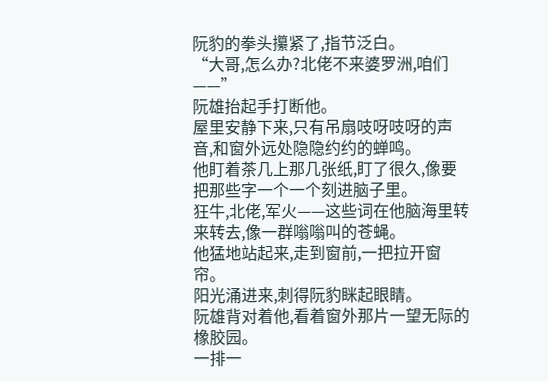阮豹的拳头攥紧了,指节泛白。
“大哥,怎么办?北佬不来婆罗洲,咱们——”
阮雄抬起手打断他。
屋里安静下来,只有吊扇吱呀吱呀的声音,和窗外远处隐隐约约的蝉鸣。
他盯着茶几上那几张纸,盯了很久,像要把那些字一个一个刻进脑子里。
狂牛,北佬,军火——这些词在他脑海里转来转去,像一群嗡嗡叫的苍蝇。
他猛地站起来,走到窗前,一把拉开窗帘。
阳光涌进来,刺得阮豹眯起眼睛。
阮雄背对着他,看着窗外那片一望无际的橡胶园。
一排一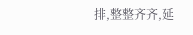排,整整齐齐,延